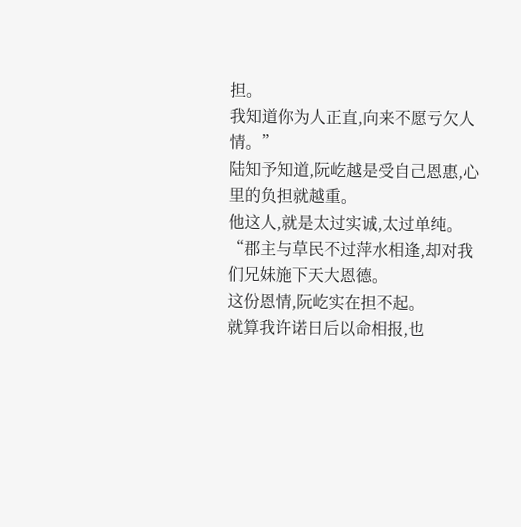担。
我知道你为人正直,向来不愿亏欠人情。”
陆知予知道,阮屹越是受自己恩惠,心里的负担就越重。
他这人,就是太过实诚,太过单纯。
“郡主与草民不过萍水相逢,却对我们兄妹施下天大恩德。
这份恩情,阮屹实在担不起。
就算我许诺日后以命相报,也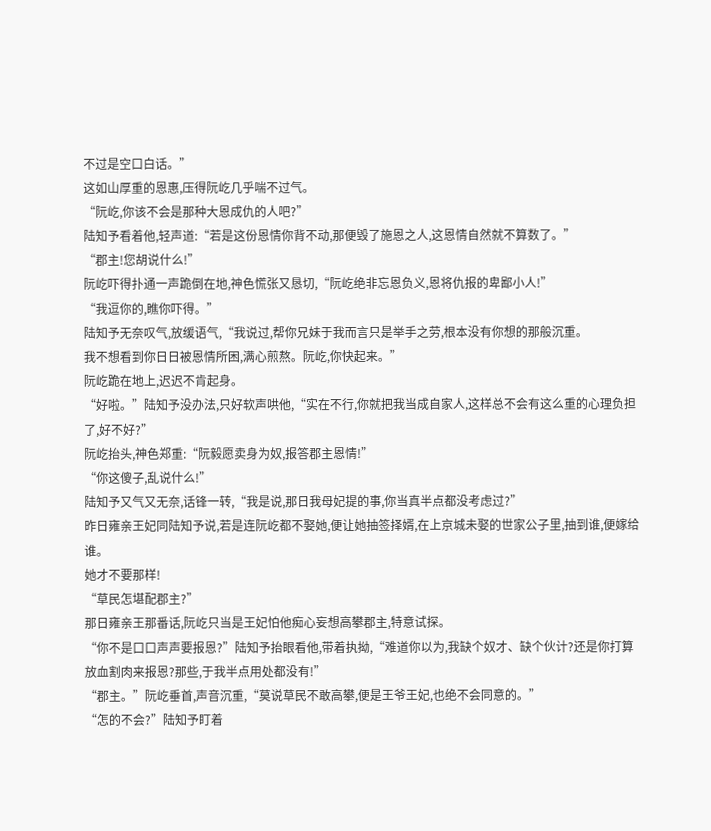不过是空口白话。”
这如山厚重的恩惠,压得阮屹几乎喘不过气。
“阮屹,你该不会是那种大恩成仇的人吧?”
陆知予看着他,轻声道:“若是这份恩情你背不动,那便毁了施恩之人,这恩情自然就不算数了。”
“郡主!您胡说什么!”
阮屹吓得扑通一声跪倒在地,神色慌张又恳切,“阮屹绝非忘恩负义,恩将仇报的卑鄙小人!”
“我逗你的,瞧你吓得。”
陆知予无奈叹气,放缓语气,“我说过,帮你兄妹于我而言只是举手之劳,根本没有你想的那般沉重。
我不想看到你日日被恩情所困,满心煎熬。阮屹,你快起来。”
阮屹跪在地上,迟迟不肯起身。
“好啦。”陆知予没办法,只好软声哄他,“实在不行,你就把我当成自家人,这样总不会有这么重的心理负担了,好不好?”
阮屹抬头,神色郑重:“阮毅愿卖身为奴,报答郡主恩情!”
“你这傻子,乱说什么!”
陆知予又气又无奈,话锋一转,“我是说,那日我母妃提的事,你当真半点都没考虑过?”
昨日雍亲王妃同陆知予说,若是连阮屹都不娶她,便让她抽签择婿,在上京城未娶的世家公子里,抽到谁,便嫁给谁。
她才不要那样!
“草民怎堪配郡主?”
那日雍亲王那番话,阮屹只当是王妃怕他痴心妄想高攀郡主,特意试探。
“你不是口口声声要报恩?”陆知予抬眼看他,带着执拗,“难道你以为,我缺个奴才、缺个伙计?还是你打算放血割肉来报恩?那些,于我半点用处都没有!”
“郡主。”阮屹垂首,声音沉重,“莫说草民不敢高攀,便是王爷王妃,也绝不会同意的。”
“怎的不会?”陆知予盯着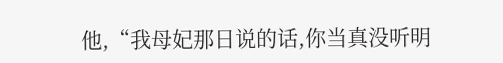他,“我母妃那日说的话,你当真没听明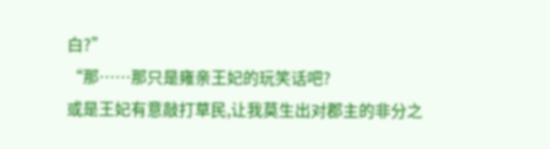白?”
“那……那只是雍亲王妃的玩笑话吧?
或是王妃有意敲打草民,让我莫生出对郡主的非分之